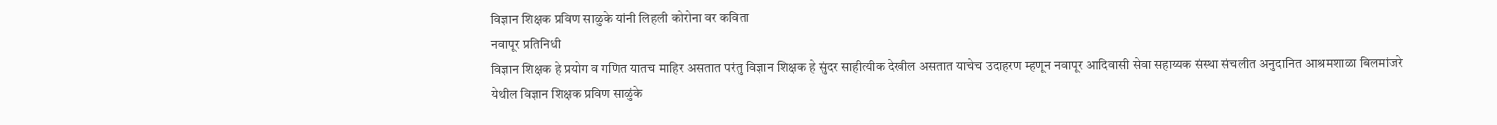विज्ञान शिक्षक प्रविण साळुके यांनी लिहली कोरोना वर कविता
नवापूर प्रतिनिधी
विज्ञान शिक्षक हे प्रयोग व गणित यातच माहिर असतात परंतु विज्ञान शिक्षक हे सुंदर साहीत्यीक देखील असतात याचेच उदाहरण म्हणून नवापूर आदिवासी सेवा सहाय्यक संस्था संचलीत अनुदानित आश्रमशाळा बिलमांजरे येथील विज्ञान शिक्षक प्रविण साळुंके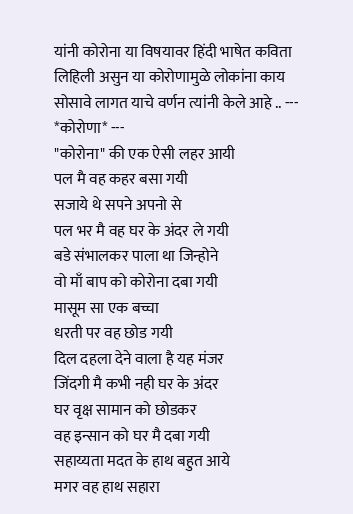यांनी कोरोना या विषयावर हिंदी भाषेत कविता लिहिली असुन या कोरोणामुळे लोकांना काय सोसावे लागत याचे वर्णन त्यांनी केले आहे .. --- *कोरोणा* ---
"कोरोना" की एक ऐसी लहर आयी
पल मै वह कहर बसा गयी
सजाये थे सपने अपनो से
पल भर मै वह घर के अंदर ले गयी
बडे संभालकर पाला था जिन्होने
वो माँ बाप को कोरोना दबा गयी
मासूम सा एक बच्चा
धरती पर वह छोड गयी
दिल दहला देने वाला है यह मंजर
जिंदगी मै कभी नही घर के अंदर
घर वृक्ष सामान को छोडकर
वह इन्सान को घर मै दबा गयी
सहाय्यता मदत के हाथ बहुत आये
मगर वह हाथ सहारा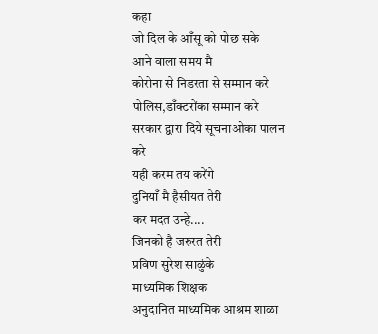कहा
जो दिल के आँसू को पोछ सके
आने वाला समय मै
कोरोना से निडरता से सम्मान करे
पोलिस,डाँक्टरोंका सम्मान करे
सरकार द्वारा दिये सूचनाओका पालन करे
यही करम तय करेंगे
दुनियाँ मै हैसीयत तेरी
कर मदत उन्हे....
जिनको है जरुरत तेरी
प्रविण सुरेश साळुंके
माध्यमिक शिक्षक
अनुदानित माध्यमिक आश्रम शाळा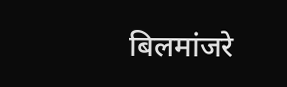बिलमांजरे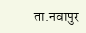ता.नवापुर